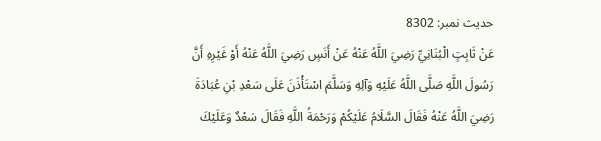حدیث نمبر: 8302
عَنْ ثَابِتٍ الْبُنَانِيِّ رَضِيَ اللَّهُ عَنْهُ عَنْ أَنَسٍ رَضِيَ اللَّهُ عَنْهُ أَوْ غَيْرِهِ أَنَّ رَسُولَ اللَّهِ صَلَّى اللَّهُ عَلَيْهِ وَآلِهِ وَسَلَّمَ اسْتَأْذَنَ عَلَى سَعْدِ بْنِ عُبَادَةَ رَضِيَ اللَّهُ عَنْهُ فَقَالَ السَّلَامُ عَلَيْكُمْ وَرَحْمَةُ اللَّهِ فَقَالَ سَعْدٌ وَعَلَيْكَ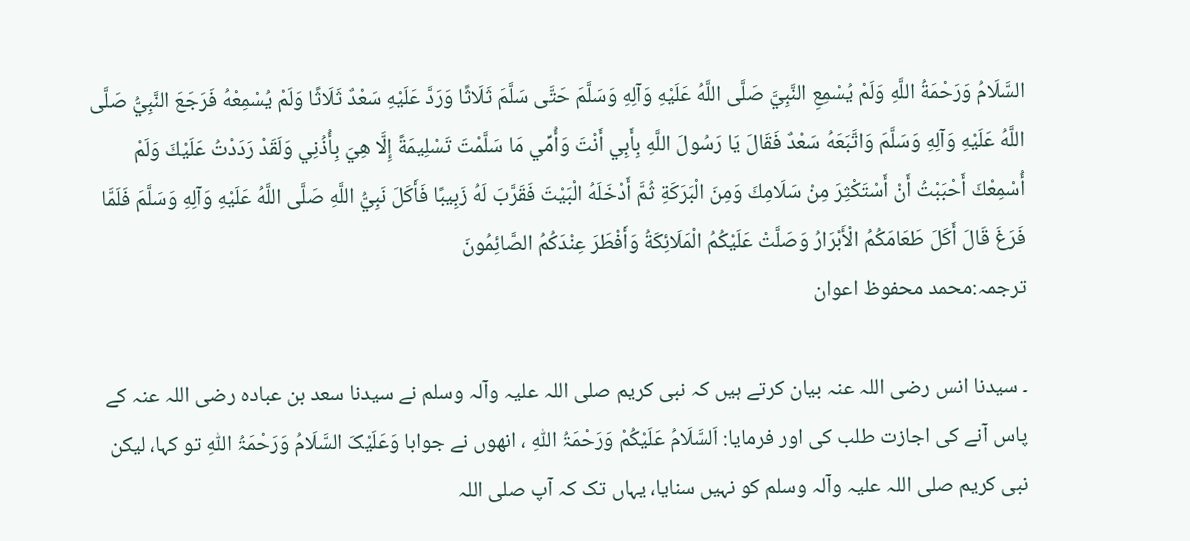السَّلَامُ وَرَحْمَةُ اللَّهِ وَلَمْ يُسْمِعِ النَّبِيَّ صَلَّى اللَّهُ عَلَيْهِ وَآلِهِ وَسَلَّمَ حَتَّى سَلَّمَ ثَلَاثًا وَرَدَّ عَلَيْهِ سَعْدٌ ثَلَاثًا وَلَمْ يُسْمِعْهُ فَرَجَعَ النَّبِيُّ صَلَّى اللَّهُ عَلَيْهِ وَآلِهِ وَسَلَّمَ وَاتَّبَعَهُ سَعْدٌ فَقَالَ يَا رَسُولَ اللَّهِ بِأَبِي أَنْتَ وَأُمِّي مَا سَلَّمْتَ تَسْلِيمَةً إِلَّا هِيَ بِأُذُنِي وَلَقَدْ رَدَدْتُ عَلَيْكَ وَلَمْ أُسْمِعْكَ أَحْبَبْتُ أَنْ أَسْتَكْثِرَ مِنْ سَلَامِكَ وَمِنَ الْبَرَكَةِ ثُمَّ أَدْخَلَهُ الْبَيْتَ فَقَرَّبَ لَهُ زَبِيبًا فَأَكَلَ نَبِيُّ اللَّهِ صَلَّى اللَّهُ عَلَيْهِ وَآلِهِ وَسَلَّمَ فَلَمَّا فَرَغَ قَالَ أَكَلَ طَعَامَكُمُ الْأَبْرَارُ وَصَلَّتْ عَلَيْكُمُ الْمَلَائِكَةُ وَأَفْطَرَ عِنْدَكُمُ الصَّائِمُونَ
ترجمہ:محمد محفوظ اعوان

۔ سیدنا انس رضی اللہ عنہ بیان کرتے ہیں کہ نبی کریم صلی اللہ علیہ وآلہ وسلم نے سیدنا سعد بن عبادہ رضی اللہ عنہ کے پاس آنے کی اجازت طلب کی اور فرمایا: اَلسَّلَامُ عَلَیْکُمْ وَرَحْمَۃُ اللّٰہِ ، انھوں نے جوابا وَعَلَیْکَ السَّلَامُ وَرَحْمَۃُ اللّٰہِ تو کہا، لیکن نبی کریم صلی اللہ علیہ وآلہ وسلم کو نہیں سنایا، یہاں تک کہ آپ صلی اللہ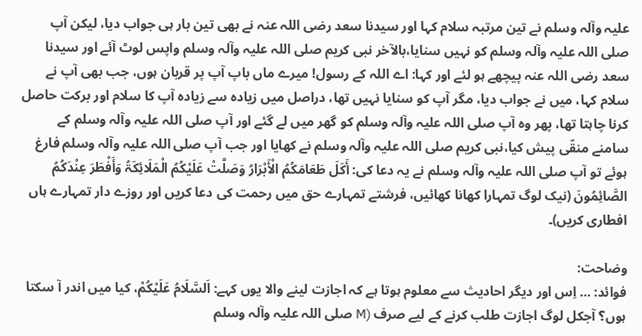علیہ وآلہ وسلم نے تین مرتبہ سلام کہا اور سیدنا سعد رضی اللہ عنہ نے بھی تین بار ہی جواب دیا، لیکن آپ صلی اللہ علیہ وآلہ وسلم کو نہیں سنایا،بالآخر نبی کریم صلی اللہ علیہ وآلہ وسلم واپس لوٹ آئے اور سیدنا سعد رضی اللہ عنہ پیچھے ہو لئے اور کہا: اے اللہ کے رسول! میرے ماں باپ آپ پر قربان ہوں، جب بھی آپ نے سلام کہا، میں نے جواب دیا، مگر آپ کو سنایا نہیں تھا، دراصل میں زیادہ سے زیادہ آپ کا سلام اور برکت حاصل کرنا چاہتا تھا، پھر وہ آپ صلی اللہ علیہ وآلہ وسلم کو گھر میں لے گئے اور آپ صلی اللہ علیہ وآلہ وسلم کے سامنے منقّی پیش کیا،نبی کریم صلی اللہ علیہ وآلہ وسلم نے کھایا اور جب آپ صلی اللہ علیہ وآلہ وسلم فارغ ہوئے تو آپ صلی اللہ علیہ وآلہ وسلم نے یہ دعا کی: أَکَلَ طَعَامَکُمُ الْأَبْرَارُ وَصَلَّتْ عَلَیْکُمُ الْمَلَائِکَۃُ وَأَفْطَرَ عِنْدَکُمُ الصَّائِمُونَ (نیک لوگ تمہارا کھانا کھائیں، فرشتے تمہارے حق میں رحمت کی دعا کریں اور روزے دار تمہارے ہاں افطاری کریں)۔

وضاحت:
فوائد: … اِس اور دیگر احادیث سے معلوم ہوتا ہے کہ اجازت لینے والا یوں کہے: اَلسَّلَامُ عَلَیْکُمْ، کیا میں اندر آ سکتا ہوں؟ آجکل لوگ اجازت طلب کرنے کے لیے صرف (M صلی اللہ علیہ وآلہ وسلم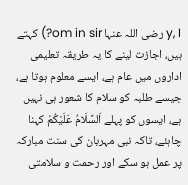y, I رضی اللہ عنہا om in sir?) کہتے ہیں، اجازت لینے کا یہ طریقہ تعلیمی اداروں میں عام ہے، ایسے معلوم ہوتا ہے، جیسے طلبہ کو سلام کا شعور ہی نہیں ہے، ایسوں کو پہلے اَلسَّلَامُ عَلَیْکُمْ کہنا چاہئے، تاکہ نبی مہربان کی سنت مبارکہ پر عمل ہو سکے اور رحمت و سلامتی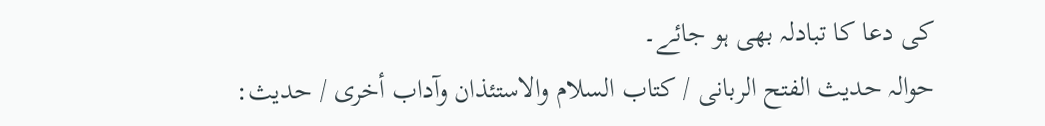کی دعا کا تبادلہ بھی ہو جائے۔
حوالہ حدیث الفتح الربانی / كتاب السلام والاستئذان وآداب أخرى / حدیث: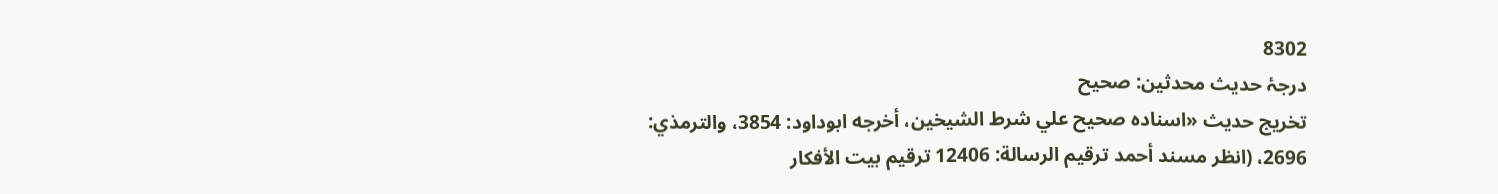8302
درجۂ حدیث محدثین: صحیح
تخریج حدیث «اسناده صحيح علي شرط الشيخين، أخرجه ابوداود: 3854، والترمذي: 2696، (انظر مسند أحمد ترقيم الرسالة: 12406 ترقیم بيت الأفكار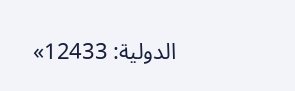الدولية: 12433»